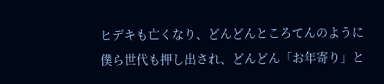ヒデキも亡くなり、どんどんところてんのように僕ら世代も押し出され、どんどん「お年寄り」と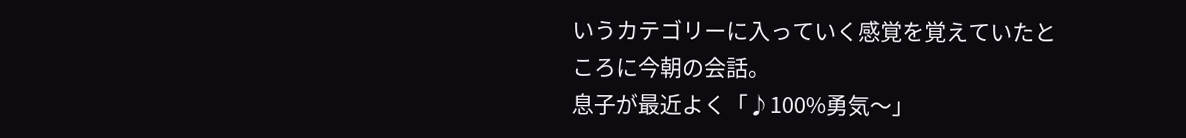いうカテゴリーに入っていく感覚を覚えていたところに今朝の会話。
息子が最近よく「♪100%勇気〜」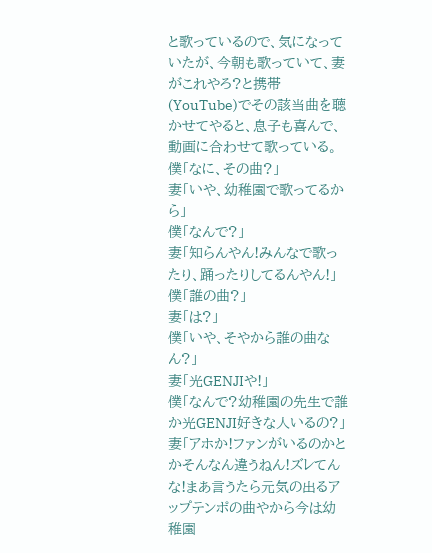と歌っているので、気になっていたが、今朝も歌っていて、妻がこれやろ?と携帯(YouTube)でその該当曲を聴かせてやると、息子も喜んで、動画に合わせて歌っている。
僕「なに、その曲?」
妻「いや、幼稚園で歌ってるから」
僕「なんで?」
妻「知らんやん!みんなで歌ったり、踊ったりしてるんやん!」
僕「誰の曲?」
妻「は?」
僕「いや、そやから誰の曲なん?」
妻「光GENJIや!」
僕「なんで?幼稚園の先生で誰か光GENJI好きな人いるの?」
妻「アホか!ファンがいるのかとかそんなん違うねん!ズレてんな!まあ言うたら元気の出るアップテンポの曲やから今は幼稚園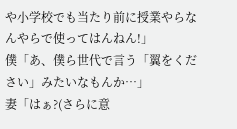や小学校でも当たり前に授業やらなんやらで使ってはんねん!」
僕「あ、僕ら世代で言う「翼をください」みたいなもんか…」
妻「はぁ?(さらに意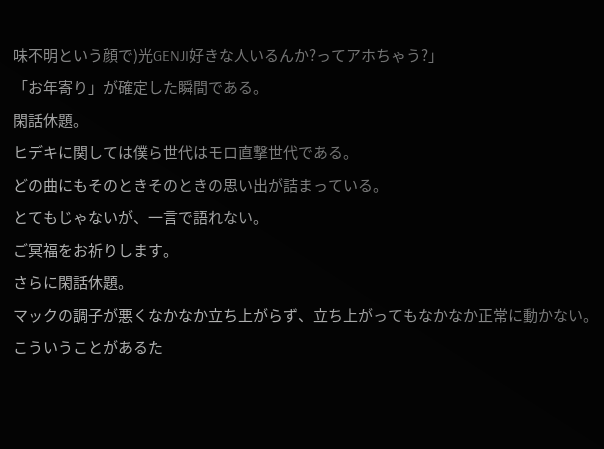味不明という顔で)光GENJI好きな人いるんか?ってアホちゃう?」
「お年寄り」が確定した瞬間である。
閑話休題。
ヒデキに関しては僕ら世代はモロ直撃世代である。
どの曲にもそのときそのときの思い出が詰まっている。
とてもじゃないが、一言で語れない。
ご冥福をお祈りします。
さらに閑話休題。
マックの調子が悪くなかなか立ち上がらず、立ち上がってもなかなか正常に動かない。
こういうことがあるた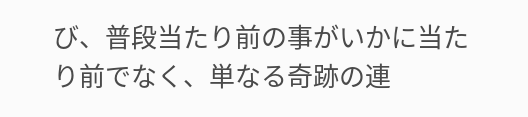び、普段当たり前の事がいかに当たり前でなく、単なる奇跡の連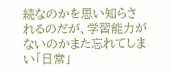続なのかを思い知らされるのだが、学習能力がないのかまた忘れてしまい「日常」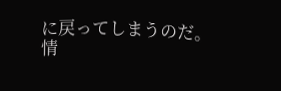に戻ってしまうのだ。
情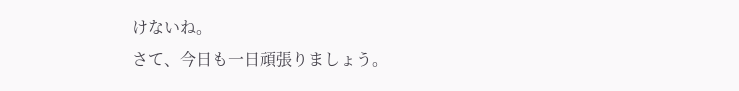けないね。
さて、今日も一日頑張りましょう。